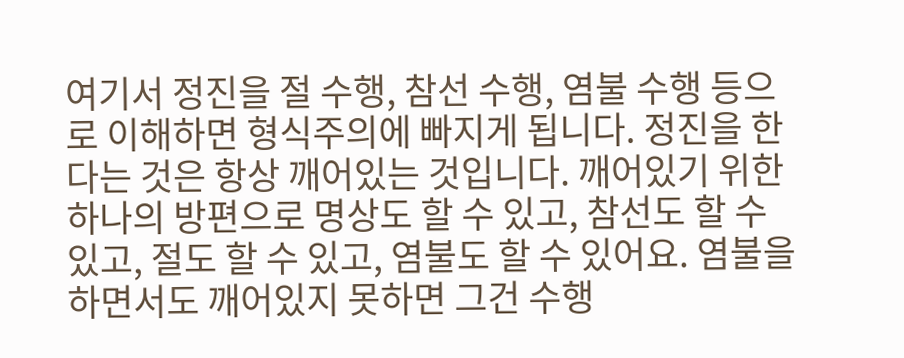여기서 정진을 절 수행, 참선 수행, 염불 수행 등으로 이해하면 형식주의에 빠지게 됩니다. 정진을 한다는 것은 항상 깨어있는 것입니다. 깨어있기 위한 하나의 방편으로 명상도 할 수 있고, 참선도 할 수 있고, 절도 할 수 있고, 염불도 할 수 있어요. 염불을 하면서도 깨어있지 못하면 그건 수행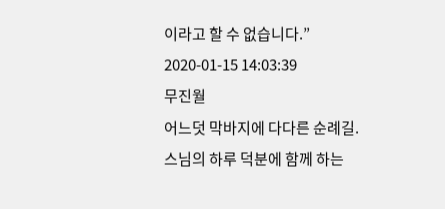이라고 할 수 없습니다.”
2020-01-15 14:03:39
무진월
어느덧 막바지에 다다른 순례길.
스님의 하루 덕분에 함께 하는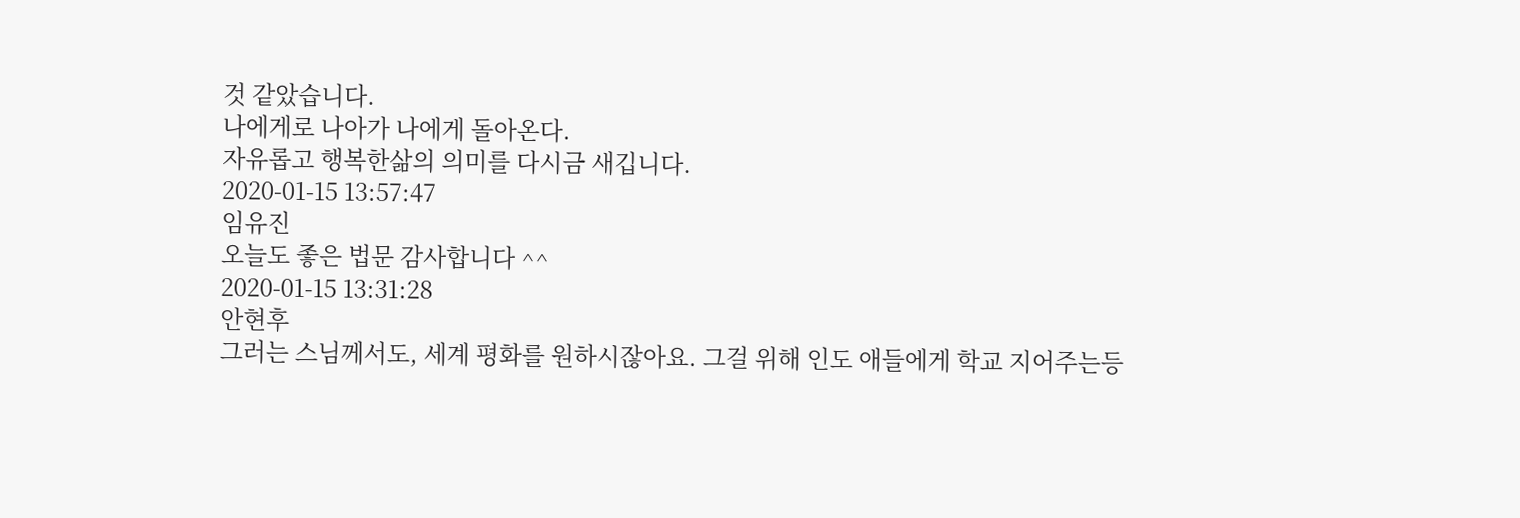것 같았습니다.
나에게로 나아가 나에게 돌아온다.
자유롭고 행복한삶의 의미를 다시금 새깁니다.
2020-01-15 13:57:47
임유진
오늘도 좋은 법문 감사합니다 ^^
2020-01-15 13:31:28
안현후
그러는 스님께서도, 세계 평화를 원하시잖아요. 그걸 위해 인도 애들에게 학교 지어주는등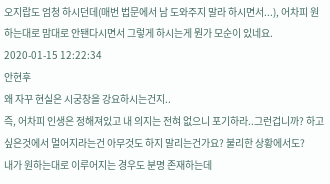오지랍도 엄청 하시던데(매번 법문에서 남 도와주지 말라 하시면서...), 어차피 원하는대로 맘대로 안됀다시면서 그렇게 하시는게 뭔가 모순이 있네요.
2020-01-15 12:22:34
안현후
왜 자꾸 현실은 시궁창을 강요하시는건지..
즉, 어차피 인생은 정해져있고 내 의지는 전혀 없으니 포기하라..그런겁니까? 하고 싶은것에서 멀어지라는건 아무것도 하지 말리는건가요? 불리한 상황에서도?
내가 원하는대로 이루어지는 경우도 분명 존재하는데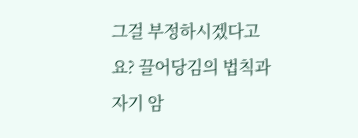그걸 부정하시겠다고요? 끌어당김의 법칙과 자기 암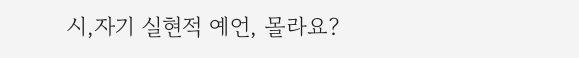시,자기 실현적 예언, 몰라요?